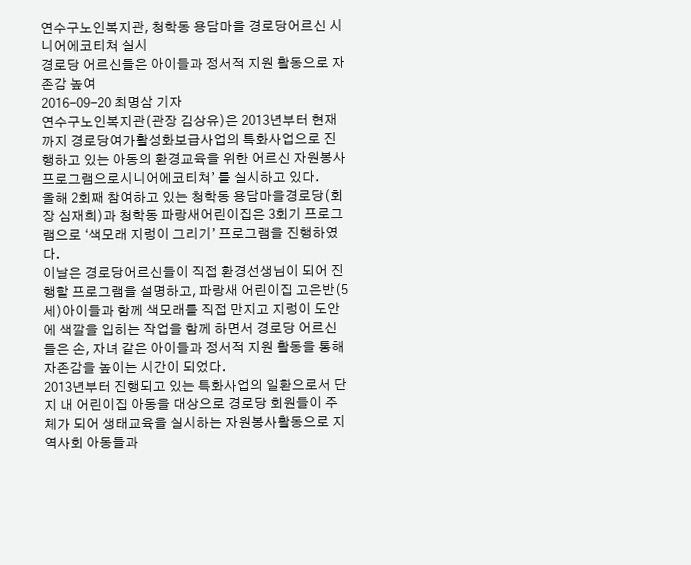연수구노인복지관, 청학동 용담마을 경로당어르신 시니어에코티쳐 실시
경로당 어르신들은 아이들과 정서적 지원 활동으로 자존감 높여
2016-09-20 최명삼 기자
연수구노인복지관(관장 김상유)은 2013년부터 현재까지 경로당여가활성화보급사업의 특화사업으로 진행하고 있는 아동의 환경교육을 위한 어르신 자원봉사프로그램으로시니어에코티쳐’ 를 실시하고 있다.
올해 2회째 참여하고 있는 청학동 용담마을경로당(회장 심재희)과 청학동 파랑새어린이집은 3회기 프로그램으로 ‘색모래 지렁이 그리기’ 프로그램을 진행하였다.
이날은 경로당어르신들이 직접 환경선생님이 되어 진행할 프로그램을 설명하고, 파랑새 어린이집 고은반(5세)아이들과 함께 색모래를 직접 만지고 지렁이 도안에 색깔을 입히는 작업을 함께 하면서 경로당 어르신들은 손, 자녀 같은 아이들과 정서적 지원 활동을 통해 자존감을 높이는 시간이 되었다.
2013년부터 진행되고 있는 특화사업의 일환으로서 단지 내 어린이집 아동을 대상으로 경로당 회원들이 주체가 되어 생태교육을 실시하는 자원봉사활동으로 지역사회 아동들과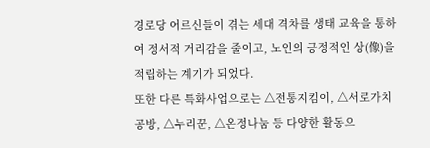경로당 어르신들이 겪는 세대 격차를 생태 교육을 통하여 정서적 거리감을 줄이고, 노인의 긍정적인 상(像)을 적립하는 계기가 되었다.
또한 다른 특화사업으로는 △전통지킴이, △서로가치공방, △누리꾼, △온정나눔 등 다양한 활동으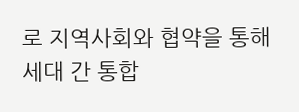로 지역사회와 협약을 통해 세대 간 통합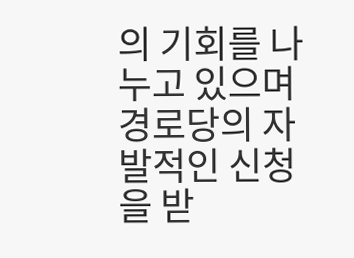의 기회를 나누고 있으며 경로당의 자발적인 신청을 받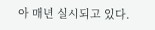아 매년 실시되고 있다.